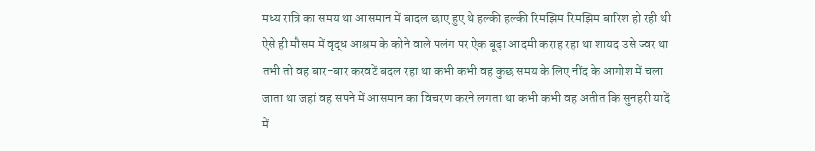मध्य रात्रि का समय था आसमान में बादल छाए हुए थे हल्की हल्की रिमझिम रिमझिम बारिश हो रही थी ऐसे ही मौसम में वृद्ध आश्रम के कोने वाले पलंग पर ऐक बूढ़ा आदमी कराह रहा था शायद उसे ज्वर था तभी तो वह बार-बार करवटें बदल रहा था कभी कभी वह कुछ समय के लिए नींद के आगोश में चला जाता था जहां वह सपने में आसमान का विचरण करने लगता था कभी कभी वह अतीत कि सुनहरी यादें में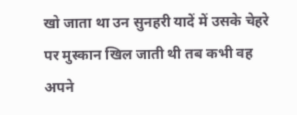खो जाता था उन सुनहरी यादें में उसके चेहरे पर मुस्कान खिल जाती थी तब कभी वह अपने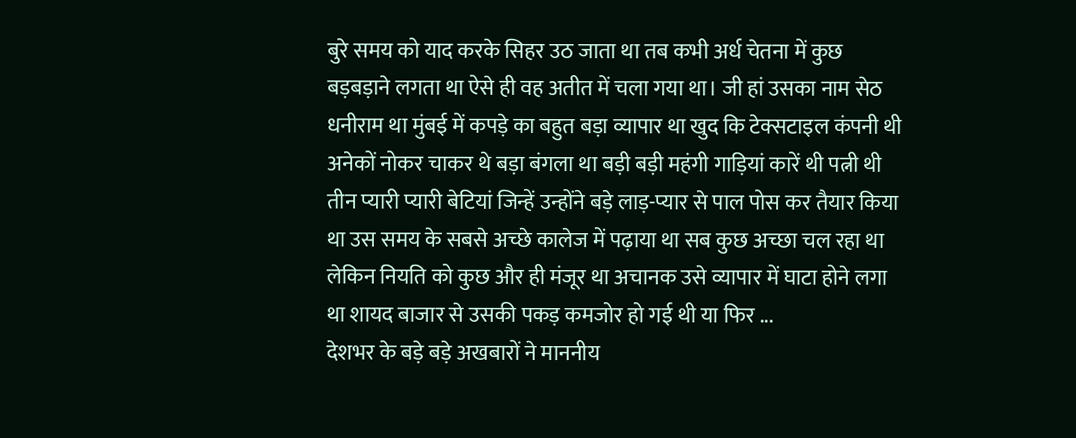बुरे समय को याद करके सिहर उठ जाता था तब कभी अर्ध चेतना में कुछ बड़बड़ाने लगता था ऐसे ही वह अतीत में चला गया था। जी हां उसका नाम सेठ धनीराम था मुंबई में कपड़े का बहुत बड़ा व्यापार था खुद कि टेक्सटाइल कंपनी थी अनेकों नोकर चाकर थे बड़ा बंगला था बड़ी बड़ी महंगी गाड़ियां कारें थी पत्नी थी तीन प्यारी प्यारी बेटियां जिन्हें उन्होंने बड़े लाड़-प्यार से पाल पोस कर तैयार किया था उस समय के सबसे अच्छे कालेज में पढ़ाया था सब कुछ अच्छा चल रहा था लेकिन नियति को कुछ और ही मंजूर था अचानक उसे व्यापार में घाटा होने लगा था शायद बाजार से उसकी पकड़ कमजोर हो गई थी या फिर ...
देशभर के बड़े बड़े अखबारों ने माननीय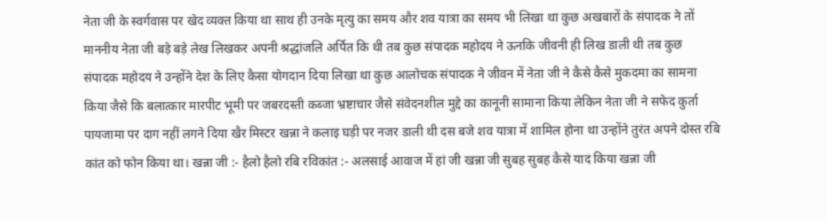नेता जी के स्वर्गवास पर खेद व्यक्त किया था साथ ही उनके मृत्यु का समय और शव यात्रा का समय भी लिखा था कुछ अखबारों के संपादक ने तों माननीय नेता जी बड़े बड़े लेख लिखकर अपनी श्रद्धांजलि अर्पित कि थी तब कुछ संपादक महोदय ने ऊनकि जीवनी ही लिख डाली थी तब कुछ संपादक महोदय ने उन्होंने देश के लिए कैसा योगदान दिया लिखा था कुछ आलोचक संपादक ने जीवन में नेता जी ने कैसे कैसे मुकदमा का सामना किया जैसे कि बलात्कार मारपीट भूमी पर जबरदस्ती कब्जा भ्रष्टाचार जैसे संवेदनशील मुद्दे का कानूनी सामाना किया लेकिन नेता जी ने सफेद कुर्ता पायजामा पर दाग नहीं लगने दिया खैर मिस्टर खन्ना ने कलाइ घड़ी पर नजर डाली थी दस बजे शव यात्रा में शामिल होना था उन्होंने तुरंत अपने दोस्त रबि कांत को फोन किया था। खन्ना जी :- हैलो हैलो रबि रविकांत :- अलसाई आवाज में हां जी खन्ना जी सुबह सुबह कैसे याद किया खन्ना जी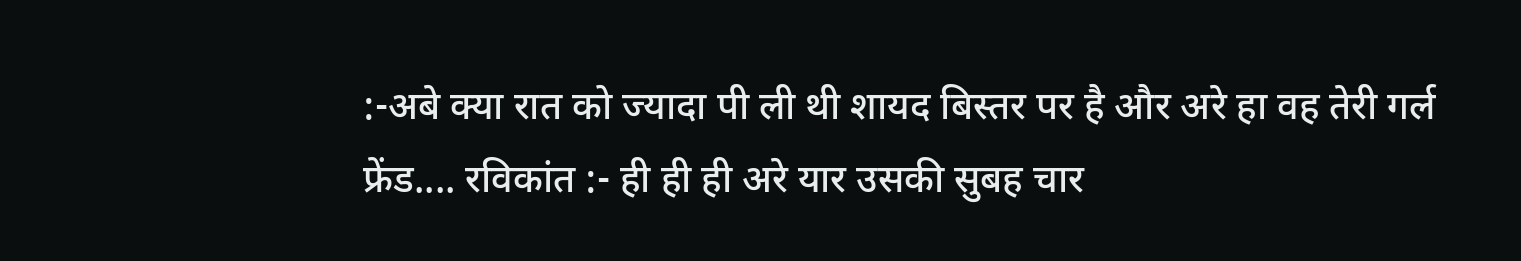:-अबे क्या रात को ज्यादा पी ली थी शायद बिस्तर पर है और अरे हा वह तेरी गर्ल फ्रेंड.... रविकांत :- ही ही ही अरे यार उसकी सुबह चार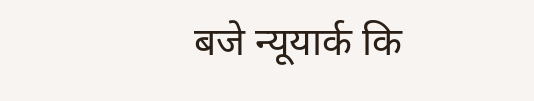बजे न्यूयार्क कि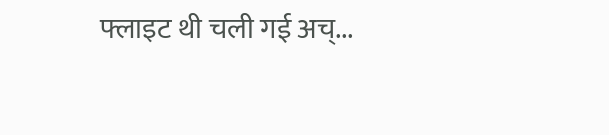फ्लाइट थी चली गई अच्...